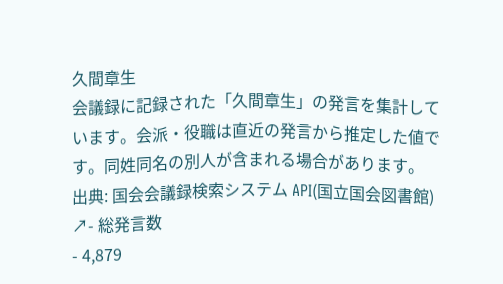久間章生
会議録に記録された「久間章生」の発言を集計しています。会派・役職は直近の発言から推定した値です。同姓同名の別人が含まれる場合があります。
出典: 国会会議録検索システム API(国立国会図書館) ↗- 総発言数
- 4,879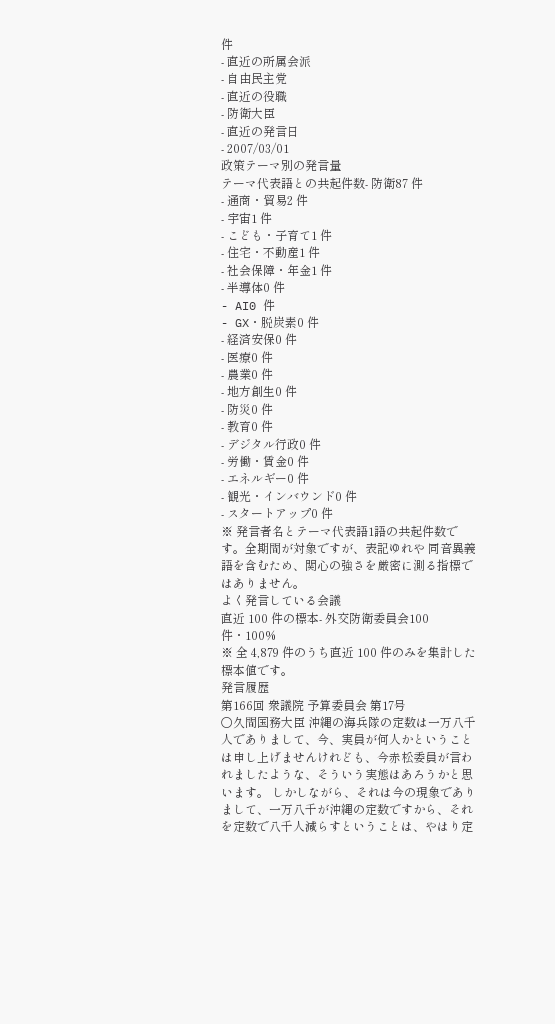件
- 直近の所属会派
- 自由民主党
- 直近の役職
- 防衛大臣
- 直近の発言日
- 2007/03/01
政策テーマ別の発言量
テーマ代表語との共起件数- 防衛87 件
- 通商・貿易2 件
- 宇宙1 件
- こども・子育て1 件
- 住宅・不動産1 件
- 社会保障・年金1 件
- 半導体0 件
- AI0 件
- GX・脱炭素0 件
- 経済安保0 件
- 医療0 件
- 農業0 件
- 地方創生0 件
- 防災0 件
- 教育0 件
- デジタル行政0 件
- 労働・賃金0 件
- エネルギー0 件
- 観光・インバウンド0 件
- スタートアップ0 件
※ 発言者名とテーマ代表語1語の共起件数です。全期間が対象ですが、表記ゆれや 同音異義語を含むため、関心の強さを厳密に測る指標ではありません。
よく発言している会議
直近 100 件の標本- 外交防衛委員会100 件・100%
※ 全 4,879 件のうち直近 100 件のみを集計した標本値です。
発言履歴
第166回 衆議院 予算委員会 第17号
○久間国務大臣 沖縄の海兵隊の定数は一万八千人でありまして、今、実員が何人かということは申し上げませんけれども、今赤松委員が言われましたような、そういう実態はあろうかと思います。 しかしながら、それは今の現象でありまして、一万八千が沖縄の定数ですから、それを定数で八千人減らすということは、やはり定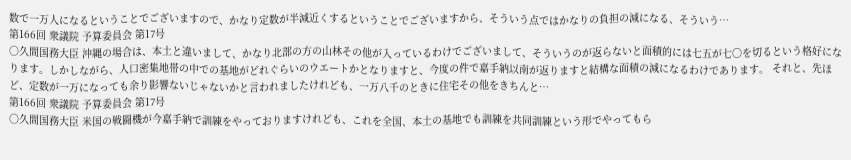数で一万人になるということでございますので、かなり定数が半減近くするということでございますから、そういう点ではかなりの負担の減になる、そういう…
第166回 衆議院 予算委員会 第17号
○久間国務大臣 沖縄の場合は、本土と違いまして、かなり北部の方の山林その他が入っているわけでございまして、そういうのが返らないと面積的には七五が七〇を切るという格好になります。しかしながら、人口密集地帯の中での基地がどれぐらいのウエートかとなりますと、今度の件で嘉手納以南が返りますと結構な面積の減になるわけであります。 それと、先ほど、定数が一万になっても余り影響ないじゃないかと言われましたけれども、一万八千のときに住宅その他をきちんと…
第166回 衆議院 予算委員会 第17号
○久間国務大臣 米国の戦闘機が今嘉手納で訓練をやっておりますけれども、これを全国、本土の基地でも訓練を共同訓練という形でやってもら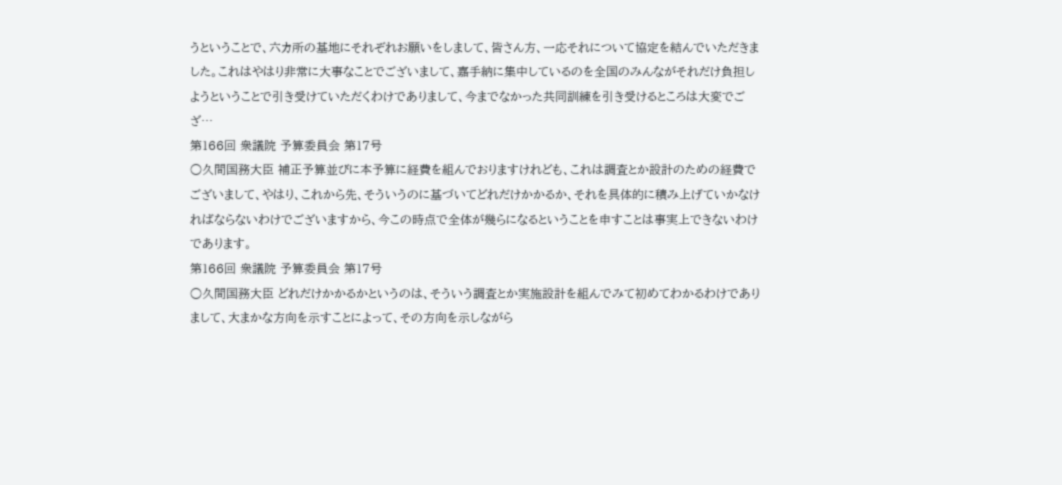うということで、六カ所の基地にそれぞれお願いをしまして、皆さん方、一応それについて協定を結んでいただきました。これはやはり非常に大事なことでございまして、嘉手納に集中しているのを全国のみんながそれだけ負担しようということで引き受けていただくわけでありまして、今までなかった共同訓練を引き受けるところは大変でござ…
第166回 衆議院 予算委員会 第17号
○久間国務大臣 補正予算並びに本予算に経費を組んでおりますけれども、これは調査とか設計のための経費でございまして、やはり、これから先、そういうのに基づいてどれだけかかるか、それを具体的に積み上げていかなければならないわけでございますから、今この時点で全体が幾らになるということを申すことは事実上できないわけであります。
第166回 衆議院 予算委員会 第17号
○久間国務大臣 どれだけかかるかというのは、そういう調査とか実施設計を組んでみて初めてわかるわけでありまして、大まかな方向を示すことによって、その方向を示しながら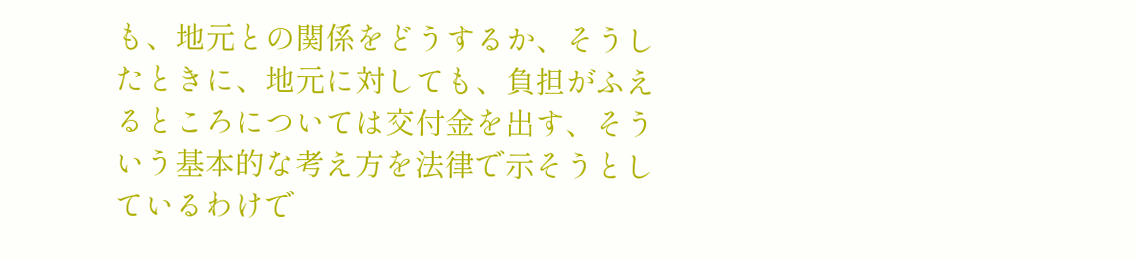も、地元との関係をどうするか、そうしたときに、地元に対しても、負担がふえるところについては交付金を出す、そういう基本的な考え方を法律で示そうとしているわけで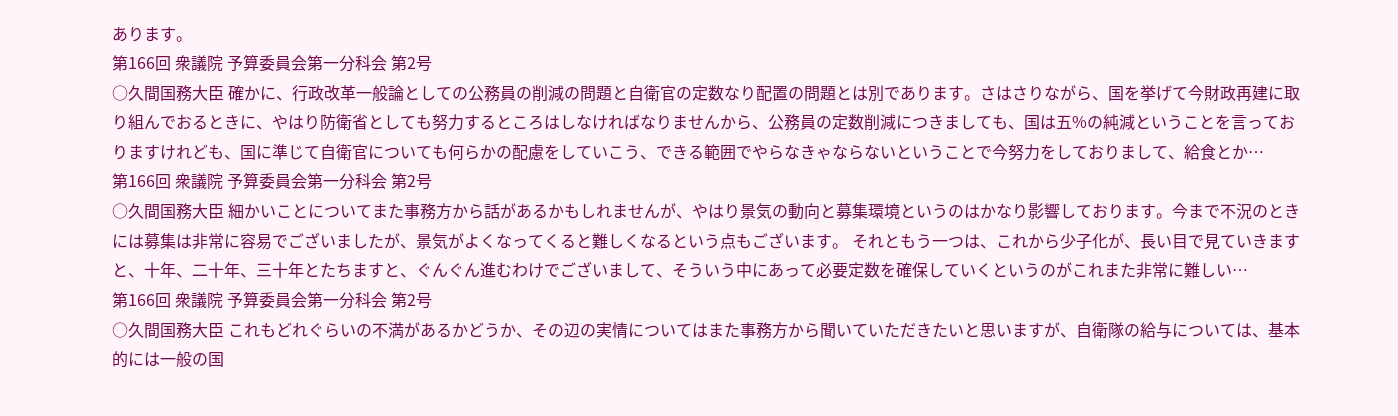あります。
第166回 衆議院 予算委員会第一分科会 第2号
○久間国務大臣 確かに、行政改革一般論としての公務員の削減の問題と自衛官の定数なり配置の問題とは別であります。さはさりながら、国を挙げて今財政再建に取り組んでおるときに、やはり防衛省としても努力するところはしなければなりませんから、公務員の定数削減につきましても、国は五%の純減ということを言っておりますけれども、国に準じて自衛官についても何らかの配慮をしていこう、できる範囲でやらなきゃならないということで今努力をしておりまして、給食とか…
第166回 衆議院 予算委員会第一分科会 第2号
○久間国務大臣 細かいことについてまた事務方から話があるかもしれませんが、やはり景気の動向と募集環境というのはかなり影響しております。今まで不況のときには募集は非常に容易でございましたが、景気がよくなってくると難しくなるという点もございます。 それともう一つは、これから少子化が、長い目で見ていきますと、十年、二十年、三十年とたちますと、ぐんぐん進むわけでございまして、そういう中にあって必要定数を確保していくというのがこれまた非常に難しい…
第166回 衆議院 予算委員会第一分科会 第2号
○久間国務大臣 これもどれぐらいの不満があるかどうか、その辺の実情についてはまた事務方から聞いていただきたいと思いますが、自衛隊の給与については、基本的には一般の国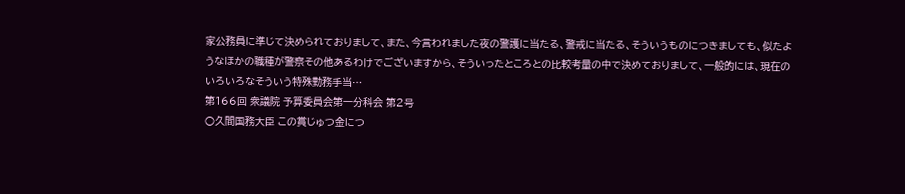家公務員に準じて決められておりまして、また、今言われました夜の警護に当たる、警戒に当たる、そういうものにつきましても、似たようなほかの職種が警察その他あるわけでございますから、そういったところとの比較考量の中で決めておりまして、一般的には、現在のいろいろなそういう特殊勤務手当…
第166回 衆議院 予算委員会第一分科会 第2号
○久間国務大臣 この賞じゅつ金につ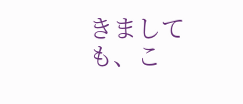きましても、こ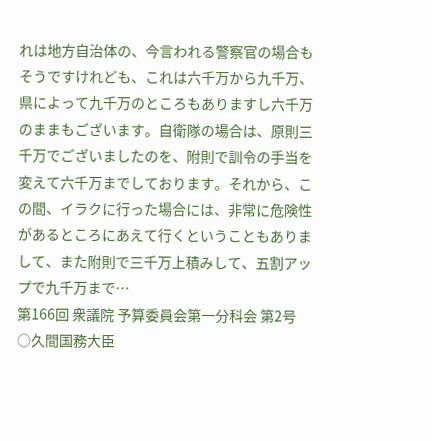れは地方自治体の、今言われる警察官の場合もそうですけれども、これは六千万から九千万、県によって九千万のところもありますし六千万のままもございます。自衛隊の場合は、原則三千万でございましたのを、附則で訓令の手当を変えて六千万までしております。それから、この間、イラクに行った場合には、非常に危険性があるところにあえて行くということもありまして、また附則で三千万上積みして、五割アップで九千万まで…
第166回 衆議院 予算委員会第一分科会 第2号
○久間国務大臣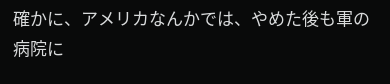確かに、アメリカなんかでは、やめた後も軍の病院に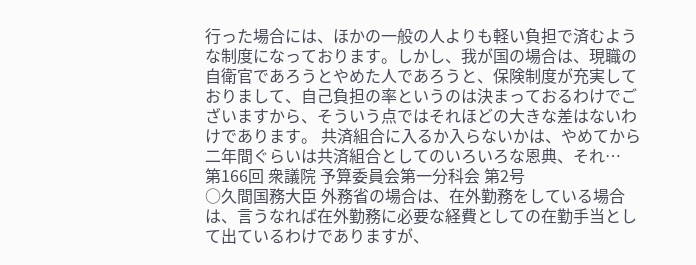行った場合には、ほかの一般の人よりも軽い負担で済むような制度になっております。しかし、我が国の場合は、現職の自衛官であろうとやめた人であろうと、保険制度が充実しておりまして、自己負担の率というのは決まっておるわけでございますから、そういう点ではそれほどの大きな差はないわけであります。 共済組合に入るか入らないかは、やめてから二年間ぐらいは共済組合としてのいろいろな恩典、それ…
第166回 衆議院 予算委員会第一分科会 第2号
○久間国務大臣 外務省の場合は、在外勤務をしている場合は、言うなれば在外勤務に必要な経費としての在勤手当として出ているわけでありますが、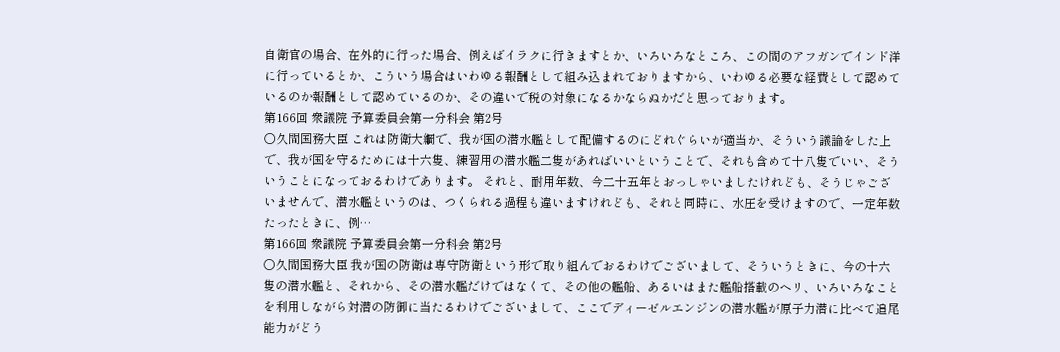自衛官の場合、在外的に行った場合、例えばイラクに行きますとか、いろいろなところ、この間のアフガンでインド洋に行っているとか、こういう場合はいわゆる報酬として組み込まれておりますから、いわゆる必要な経費として認めているのか報酬として認めているのか、その違いで税の対象になるかならぬかだと思っております。
第166回 衆議院 予算委員会第一分科会 第2号
○久間国務大臣 これは防衛大綱で、我が国の潜水艦として配備するのにどれぐらいが適当か、そういう議論をした上で、我が国を守るためには十六隻、練習用の潜水艦二隻があればいいということで、それも含めて十八隻でいい、そういうことになっておるわけであります。 それと、耐用年数、今二十五年とおっしゃいましたけれども、そうじゃございませんで、潜水艦というのは、つくられる過程も違いますけれども、それと同時に、水圧を受けますので、一定年数たったときに、例…
第166回 衆議院 予算委員会第一分科会 第2号
○久間国務大臣 我が国の防衛は専守防衛という形で取り組んでおるわけでございまして、そういうときに、今の十六隻の潜水艦と、それから、その潜水艦だけではなくて、その他の艦船、あるいはまた艦船搭載のヘリ、いろいろなことを利用しながら対潜の防御に当たるわけでございまして、ここでディーゼルエンジンの潜水艦が原子力潜に比べて追尾能力がどう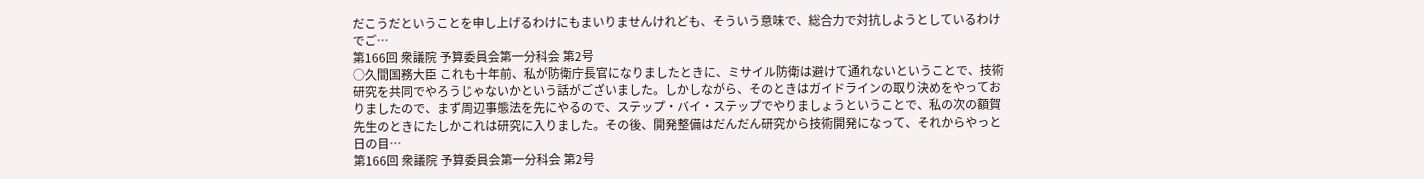だこうだということを申し上げるわけにもまいりませんけれども、そういう意味で、総合力で対抗しようとしているわけでご…
第166回 衆議院 予算委員会第一分科会 第2号
○久間国務大臣 これも十年前、私が防衛庁長官になりましたときに、ミサイル防衛は避けて通れないということで、技術研究を共同でやろうじゃないかという話がございました。しかしながら、そのときはガイドラインの取り決めをやっておりましたので、まず周辺事態法を先にやるので、ステップ・バイ・ステップでやりましょうということで、私の次の額賀先生のときにたしかこれは研究に入りました。その後、開発整備はだんだん研究から技術開発になって、それからやっと日の目…
第166回 衆議院 予算委員会第一分科会 第2号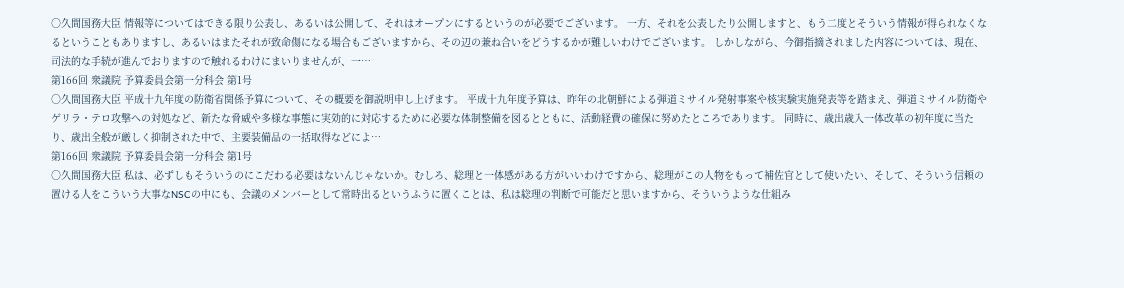○久間国務大臣 情報等についてはできる限り公表し、あるいは公開して、それはオープンにするというのが必要でございます。 一方、それを公表したり公開しますと、もう二度とそういう情報が得られなくなるということもありますし、あるいはまたそれが致命傷になる場合もございますから、その辺の兼ね合いをどうするかが難しいわけでございます。 しかしながら、今御指摘されました内容については、現在、司法的な手続が進んでおりますので触れるわけにまいりませんが、一…
第166回 衆議院 予算委員会第一分科会 第1号
○久間国務大臣 平成十九年度の防衛省関係予算について、その概要を御説明申し上げます。 平成十九年度予算は、昨年の北朝鮮による弾道ミサイル発射事案や核実験実施発表等を踏まえ、弾道ミサイル防衛やゲリラ・テロ攻撃への対処など、新たな脅威や多様な事態に実効的に対応するために必要な体制整備を図るとともに、活動経費の確保に努めたところであります。 同時に、歳出歳入一体改革の初年度に当たり、歳出全般が厳しく抑制された中で、主要装備品の一括取得などによ…
第166回 衆議院 予算委員会第一分科会 第1号
○久間国務大臣 私は、必ずしもそういうのにこだわる必要はないんじゃないか。むしろ、総理と一体感がある方がいいわけですから、総理がこの人物をもって補佐官として使いたい、そして、そういう信頼の置ける人をこういう大事なNSCの中にも、会議のメンバーとして常時出るというふうに置くことは、私は総理の判断で可能だと思いますから、そういうような仕組み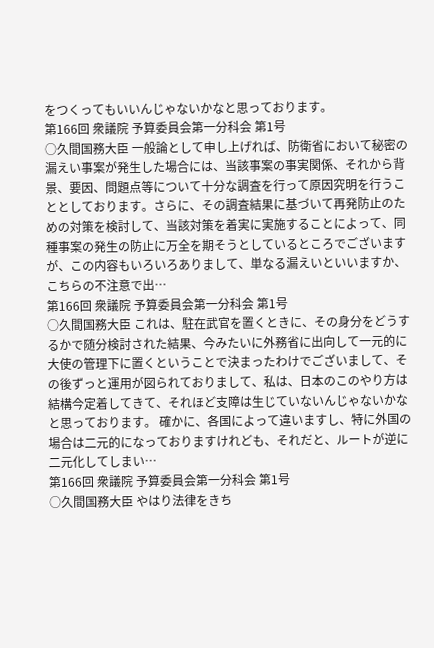をつくってもいいんじゃないかなと思っております。
第166回 衆議院 予算委員会第一分科会 第1号
○久間国務大臣 一般論として申し上げれば、防衛省において秘密の漏えい事案が発生した場合には、当該事案の事実関係、それから背景、要因、問題点等について十分な調査を行って原因究明を行うこととしております。さらに、その調査結果に基づいて再発防止のための対策を検討して、当該対策を着実に実施することによって、同種事案の発生の防止に万全を期そうとしているところでございますが、この内容もいろいろありまして、単なる漏えいといいますか、こちらの不注意で出…
第166回 衆議院 予算委員会第一分科会 第1号
○久間国務大臣 これは、駐在武官を置くときに、その身分をどうするかで随分検討された結果、今みたいに外務省に出向して一元的に大使の管理下に置くということで決まったわけでございまして、その後ずっと運用が図られておりまして、私は、日本のこのやり方は結構今定着してきて、それほど支障は生じていないんじゃないかなと思っております。 確かに、各国によって違いますし、特に外国の場合は二元的になっておりますけれども、それだと、ルートが逆に二元化してしまい…
第166回 衆議院 予算委員会第一分科会 第1号
○久間国務大臣 やはり法律をきち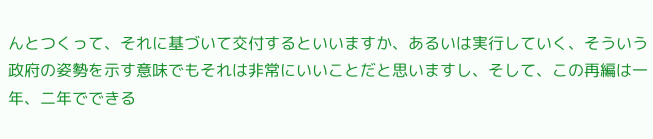んとつくって、それに基づいて交付するといいますか、あるいは実行していく、そういう政府の姿勢を示す意味でもそれは非常にいいことだと思いますし、そして、この再編は一年、二年でできる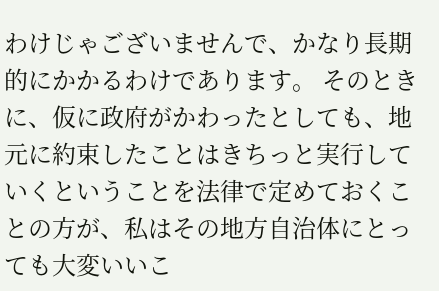わけじゃございませんで、かなり長期的にかかるわけであります。 そのときに、仮に政府がかわったとしても、地元に約束したことはきちっと実行していくということを法律で定めておくことの方が、私はその地方自治体にとっても大変いいこ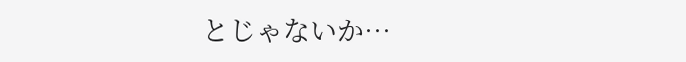とじゃないか…